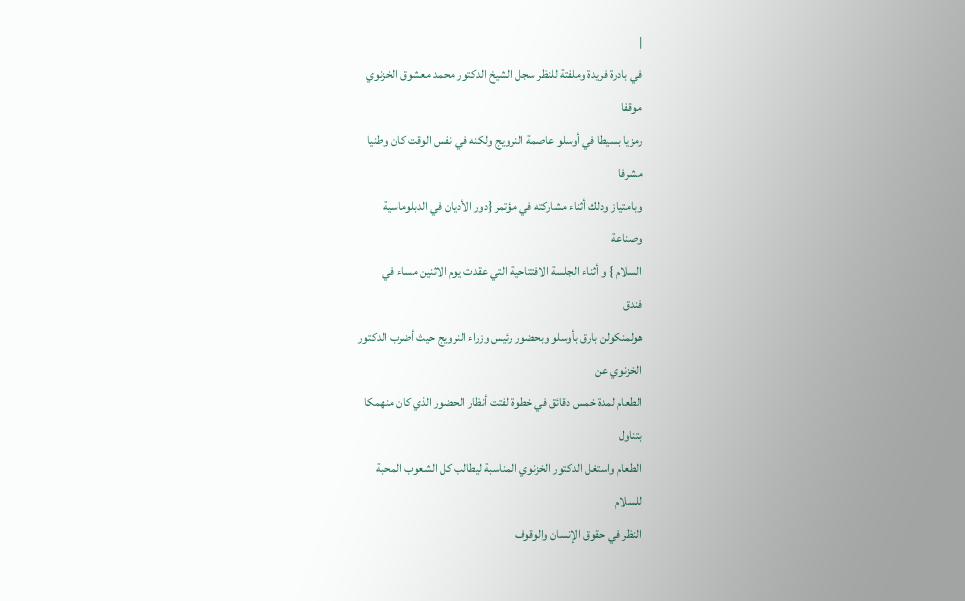|
في بادرة فريدة وملفتة للنظر سجل الشيخ الدكتور محمد معشوق الخزنوي
موقفا
رمزيا بسيطا في أوسلو عاصمة النرويج ولكنه في نفس الوقت كان وطنيا
مشرفا
وبامتياز ودلك أثناء مشاركته في مؤتمر {دور الأديان في الدبلوماسية
وصناعة
السلام } و أثناء الجلسة الافتتاحية التي عقدت يوم الاثنين مساء في
فندق
هولمنكولن بارق بأوسلو وبحضور رئيس وزراء النرويج حيث أضرب الدكتور
الخزنوي عن
الطعام لمدة خمس دقائق في خطوة لفتت أنظار الحضور الذي كان منهمكا
بتناول
الطعام واستغل الدكتور الخزنوي المناسبة ليطالب كل الشعوب المحبة
للسلام
النظر في حقوق الإنسان والوقوف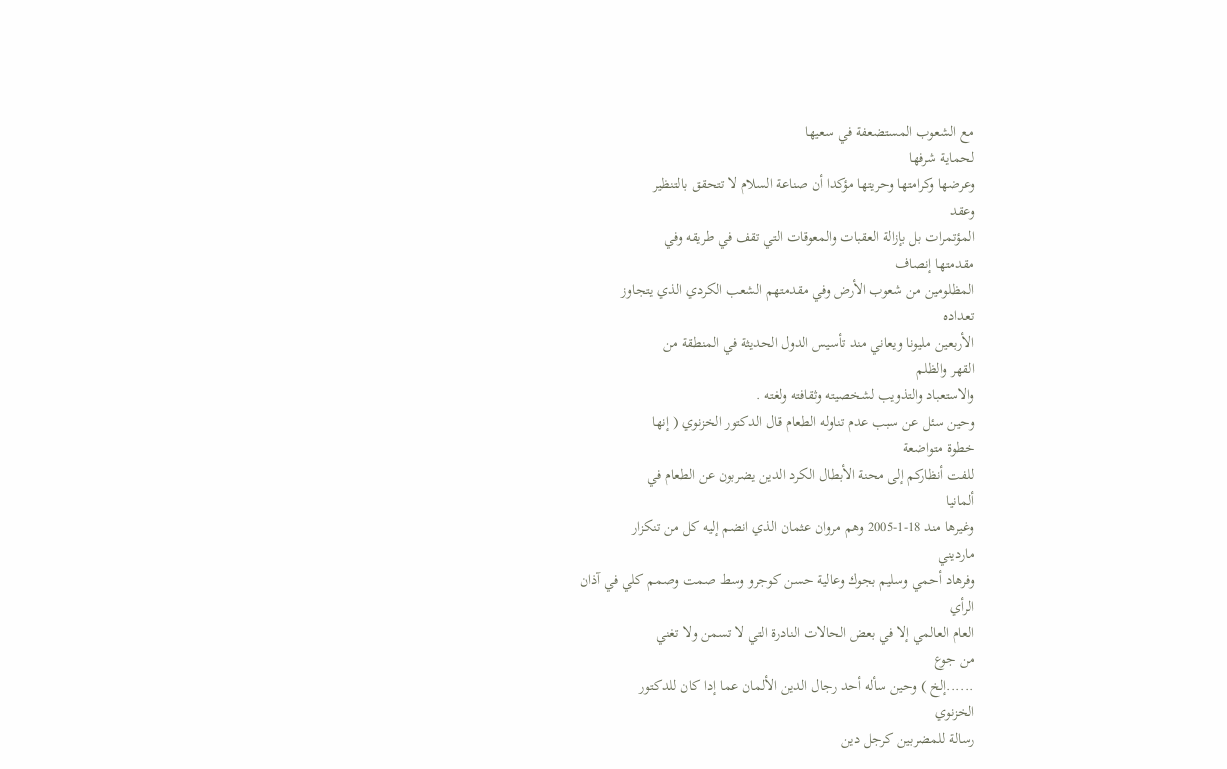مع الشعوب المستضعفة في سعيها
لحماية شرفها
وعرضها وكرامتها وحريتها مؤكدا أن صناعة السلام لا تتحقق بالتنظير
وعقد
المؤتمرات بل بإزالة العقبات والمعوقات التي تقف في طريقه وفي
مقدمتها إنصاف
المظلومين من شعوب الأرض وفي مقدمتهم الشعب الكردي الذي يتجاوز
تعداده
الأربعين مليونا ويعاني مند تأسيس الدول الحديثة في المنطقة من
القهر والظلم
والاستعباد والتذويب لشخصيته وثقافته ولغته .
وحين سئل عن سبب عدم تناوله الطعام قال الدكتور الخزنوي ( إنها
خطوة متواضعة
للفت أنظاركم إلى محنة الأبطال الكرد الدين يضربون عن الطعام في
ألمانيا
وغيرها مند 18-1-2005 وهم مروان عثمان الذي انضم إليه كل من تنكزار
مارديني
وفرهاد أحمي وسليم بجوك وعالية حسن كوجرو وسط صمت وصمم كلي في آذان
الرأي
العام العالمي إلا في بعض الحالات النادرة التي لا تسمن ولا تغني
من جوع
......إلخ ) وحين سأله أحد رجال الدين الألمان عما إدا كان للدكتور
الخزنوي
رسالة للمضربين كرجل دين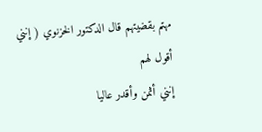مهتم بقضيتهم قال الدكتور الخزنوي ( إنني
أقول لهم
إنني أثمن وأقدر عاليا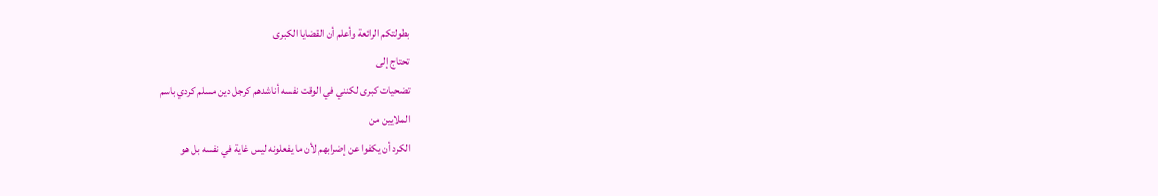بطولتكم الرائعة وأعلم أن القضايا الكبرى
تحتاج إلى
تضحيات كبرى لكنني في الوقت نفسه أناشدهم كرجل دين مسلم كردي باسم
الملايين من
الكرد أن يكفوا عن إضرابهم لأن ما يفعلونه ليس غاية في نفسه بل هو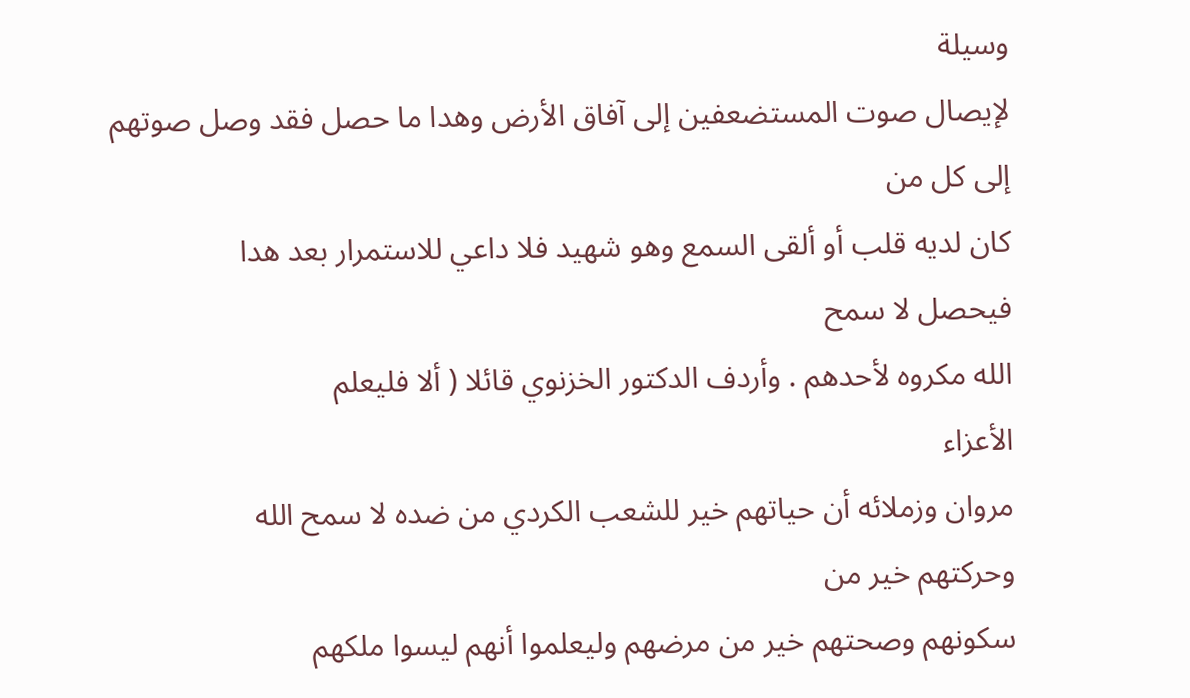وسيلة
لإيصال صوت المستضعفين إلى آفاق الأرض وهدا ما حصل فقد وصل صوتهم
إلى كل من
كان لديه قلب أو ألقى السمع وهو شهيد فلا داعي للاستمرار بعد هدا
فيحصل لا سمح
الله مكروه لأحدهم . وأردف الدكتور الخزنوي قائلا ( ألا فليعلم
الأعزاء
مروان وزملائه أن حياتهم خير للشعب الكردي من ضده لا سمح الله
وحركتهم خير من
سكونهم وصحتهم خير من مرضهم وليعلموا أنهم ليسوا ملكهم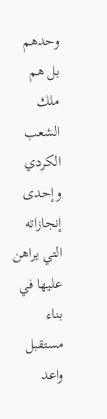وحدهم بل هم
ملك الشعب
الكردي وإحدى إنجازاته التي يراهن عليها في بناء مستقبل واعد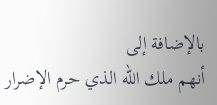بالإضافة إلى
أنهم ملك الله الذي حرم الإضرار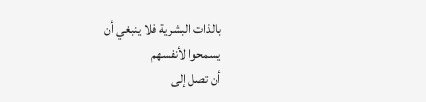بالذات البشرية فلا ينبغي أن
يسمحوا لأنفسهم
أن تصل إلى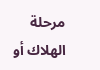مرحلة الهلاك أو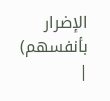الإضرار بأنفسهم)
|